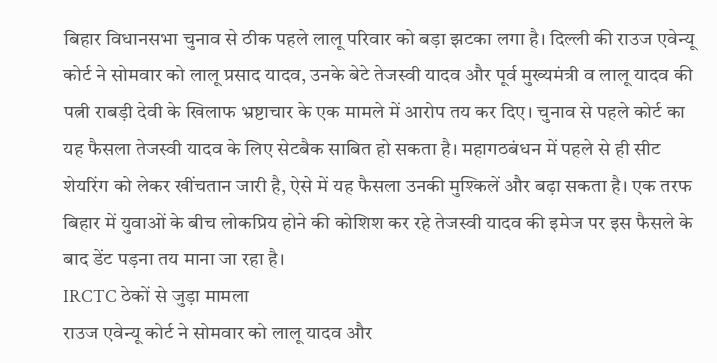बिहार विधानसभा चुनाव से ठीक पहले लालू परिवार को बड़ा झटका लगा है। दिल्ली की राउज एवेन्यू कोर्ट ने सोमवार को लालू प्रसाद यादव, उनके बेटे तेजस्वी यादव और पूर्व मुख्यमंत्री व लालू यादव की पत्नी राबड़ी देवी के खिलाफ भ्रष्टाचार के एक मामले में आरोप तय कर दिए। चुनाव से पहले कोर्ट का यह फैसला तेजस्वी यादव के लिए सेटबैक साबित हो सकता है। महागठबंधन में पहले से ही सीट शेयरिंग को लेकर खींचतान जारी है, ऐसे में यह फैसला उनकी मुश्किलें और बढ़ा सकता है। एक तरफ बिहार में युवाओं के बीच लोकप्रिय होने की कोशिश कर रहे तेजस्वी यादव की इमेज पर इस फैसले के बाद डेंट पड़ना तय माना जा रहा है।
IRCTC ठेकों से जुड़ा मामला
राउज एवेन्यू कोर्ट ने सोमवार को लालू यादव और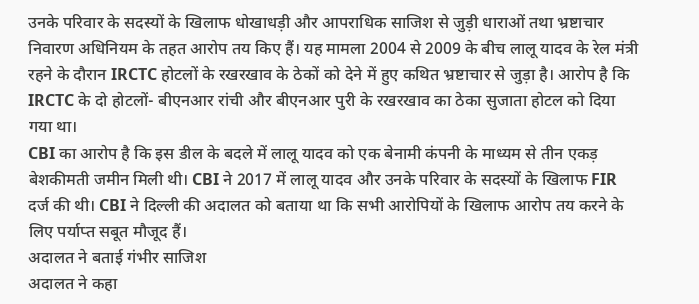उनके परिवार के सदस्यों के खिलाफ धोखाधड़ी और आपराधिक साजिश से जुड़ी धाराओं तथा भ्रष्टाचार निवारण अधिनियम के तहत आरोप तय किए हैं। यह मामला 2004 से 2009 के बीच लालू यादव के रेल मंत्री रहने के दौरान IRCTC होटलों के रखरखाव के ठेकों को देने में हुए कथित भ्रष्टाचार से जुड़ा है। आरोप है कि IRCTC के दो होटलों- बीएनआर रांची और बीएनआर पुरी के रखरखाव का ठेका सुजाता होटल को दिया गया था।
CBI का आरोप है कि इस डील के बदले में लालू यादव को एक बेनामी कंपनी के माध्यम से तीन एकड़ बेशकीमती जमीन मिली थी। CBI ने 2017 में लालू यादव और उनके परिवार के सदस्यों के खिलाफ FIR दर्ज की थी। CBI ने दिल्ली की अदालत को बताया था कि सभी आरोपियों के खिलाफ आरोप तय करने के लिए पर्याप्त सबूत मौजूद हैं।
अदालत ने बताई गंभीर साजिश
अदालत ने कहा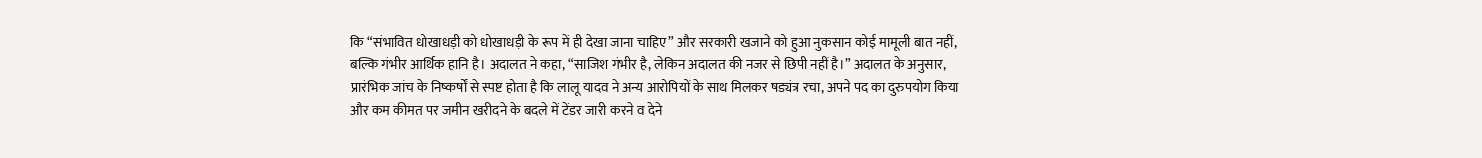कि “संभावित धोखाधड़ी को धोखाधड़ी के रूप में ही देखा जाना चाहिए” और सरकारी खजाने को हुआ नुकसान कोई मामूली बात नहीं, बल्कि गंभीर आर्थिक हानि है। अदालत ने कहा, “साजिश गंभीर है, लेकिन अदालत की नजर से छिपी नहीं है।” अदालत के अनुसार, प्रारंभिक जांच के निष्कर्षों से स्पष्ट होता है कि लालू यादव ने अन्य आरोपियों के साथ मिलकर षड्यंत्र रचा, अपने पद का दुरुपयोग किया और कम कीमत पर जमीन खरीदने के बदले में टेंडर जारी करने व देने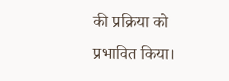की प्रक्रिया को प्रभावित किया।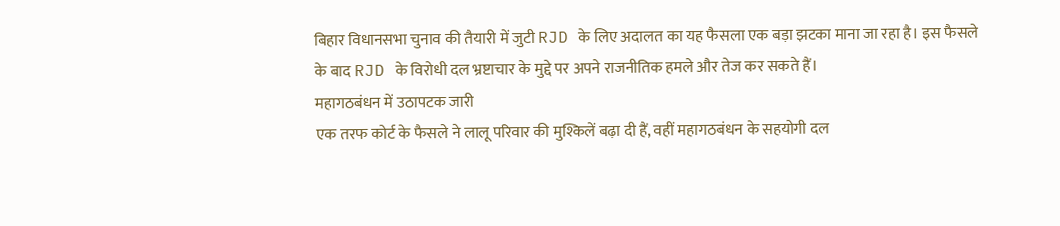बिहार विधानसभा चुनाव की तैयारी में जुटी RJD के लिए अदालत का यह फैसला एक बड़ा झटका माना जा रहा है। इस फैसले के बाद RJD के विरोधी दल भ्रष्टाचार के मुद्दे पर अपने राजनीतिक हमले और तेज कर सकते हैं।
महागठबंधन में उठापटक जारी
एक तरफ कोर्ट के फैसले ने लालू परिवार की मुश्किलें बढ़ा दी हैं, वहीं महागठबंधन के सहयोगी दल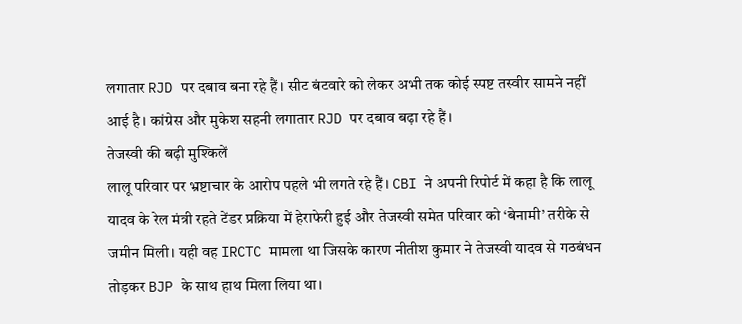लगातार RJD पर दबाव बना रहे हैं। सीट बंटवारे को लेकर अभी तक कोई स्पष्ट तस्वीर सामने नहीं आई है। कांग्रेस और मुकेश सहनी लगातार RJD पर दबाव बढ़ा रहे हैं।
तेजस्वी की बढ़ी मुश्किलें
लालू परिवार पर भ्रष्टाचार के आरोप पहले भी लगते रहे हैं। CBI ने अपनी रिपोर्ट में कहा है कि लालू यादव के रेल मंत्री रहते टेंडर प्रक्रिया में हेराफेरी हुई और तेजस्वी समेत परिवार को ‘बेनामी’ तरीके से जमीन मिली। यही वह IRCTC मामला था जिसके कारण नीतीश कुमार ने तेजस्वी यादव से गठबंधन तोड़कर BJP के साथ हाथ मिला लिया था।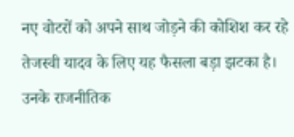नए वोटरों को अपने साथ जोड़ने की कोशिश कर रहे तेजस्वी यादव के लिए यह फैसला बड़ा झटका है। उनके राजनीतिक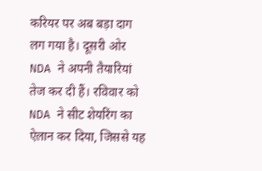करियर पर अब बड़ा दाग लग गया है। दूसरी ओर NDA ने अपनी तैयारियां तेज कर दी हैं। रविवार को NDA ने सीट शेयरिंग का ऐलान कर दिया, जिससे यह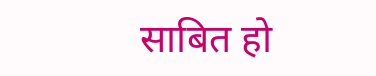साबित हो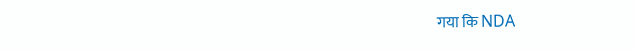गया कि NDA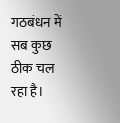गठबंधन में सब कुछ ठीक चल रहा है।